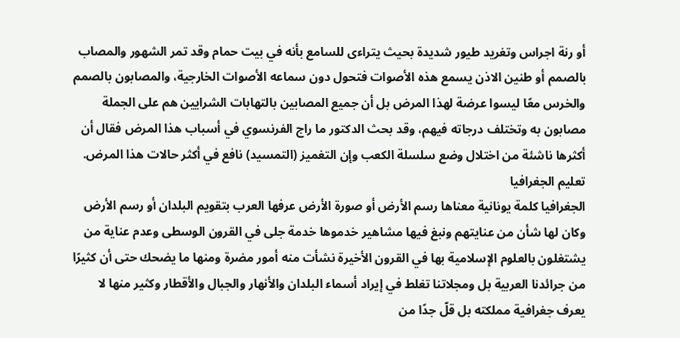أو رنة اجراس وتغريد طيور شديدة بحيث يتراءى للسامع بأنه في بيت حمام وقد تمر الشهور والمصاب بالصمم أو طنين الاذن يسمع هذه الأصوات فتحول دون سماعه الأصوات الخارجية، والمصابون بالصمم والخرس معًا ليسوا عرضة لهذا المرض بل أن جميع المصابين بالتهابات الشرايين هم على الجملة مصابون به وتختلف درجاته فيهم، وقد بحث الدكتور ما راج الفرنسوي في أسباب هذا المرض فقال أن أكثرها ناشئة من اختلال وضع سلسلة الكعب وإن التغميز (التمسيد) نافع في أكثر حالات هذا المرض.
تعليم الجغرافيا
الجغرافيا كلمة يونانية معناها رسم الأرض أو صورة الأرض عرفها العرب بتقويم البلدان أو رسم الأرض وكان لها شأن من عنايتهم ونبغ فيها مشاهير خدموها خدمة جلى في القرون الوسطى وعدم عناية من يشتغلون بالعلوم الإسلامية بها في القرون الأخيرة نشأت منه أمور مضرة ومنها ما يضحك حتى أن كثيرًا من جرائدنا العربية بل ومجلاتنا تغلط في إيراد أسماء البلدان والأنهار والجبال والأقطار وكثير منها لا يعرف جغرافية مملكته بل قلّ جدًا من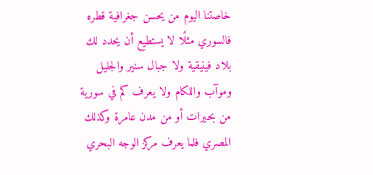خاصتنا اليوم من يحسن جغرافية قطره فالسوري مثلًا لا يستطيع أن يحدد لك بلاد فينيقية ولا جبال سنير والجليل وموآب واللكام ولا يعرف كم في سورية من بحيرات أو من مدن عامرة وكذلك المصري فلما يعرف مركز الوجه البحري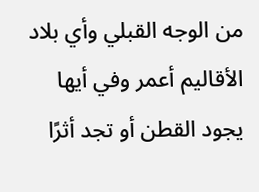من الوجه القبلي وأي بلاد الأقاليم أعمر وفي أيها يجود القطن أو تجد أثرًا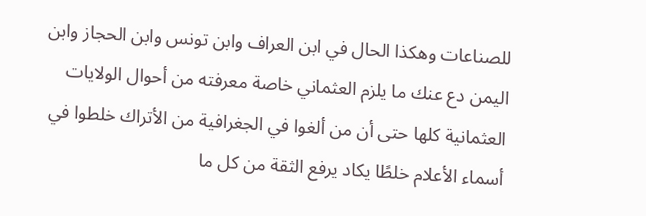للصناعات وهكذا الحال في ابن العراف وابن تونس وابن الحجاز وابن اليمن دع عنك ما يلزم العثماني خاصة معرفته من أحوال الولايات العثمانية كلها حتى أن من ألغوا في الجغرافية من الأتراك خلطوا في أسماء الأعلام خلطًا يكاد يرفع الثقة من كل ما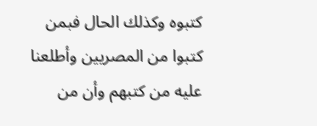كتبوه وكذلك الحال فبمن كتبوا من المصريين وأطلعنا عليه من كتبهم وأن من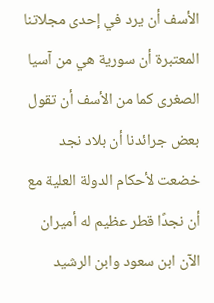الأسف أن يرد في إحدى مجلاتنا المعتبرة أن سورية هي من آسيا الصغرى كما من الأسف أن تقول بعض جرائدنا أن بلاد نجد خضعت لأحكام الدولة العلية مع أن نجدًا قطر عظيم له أميران الآن ابن سعود وابن الرشيد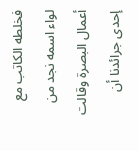فخلطه الكاتب مع لواء اسمه نجد من أعمال البصرة وقالت إحدى جرائدنا أن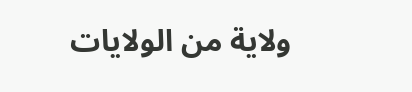ولاية من الولايات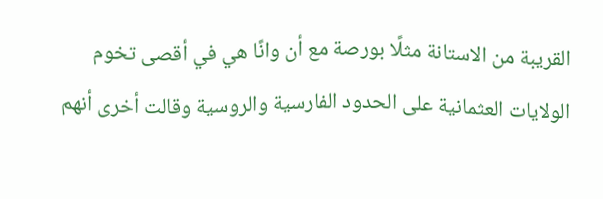القريبة من الاستانة مثلًا بورصة مع أن وانًا هي في أقصى تخوم الولايات العثمانية على الحدود الفارسية والروسية وقالت أخرى أنهم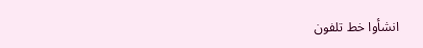انشأوا خط تلفون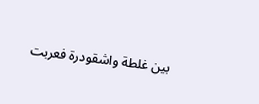بين غلطة واشقودرة فعربت